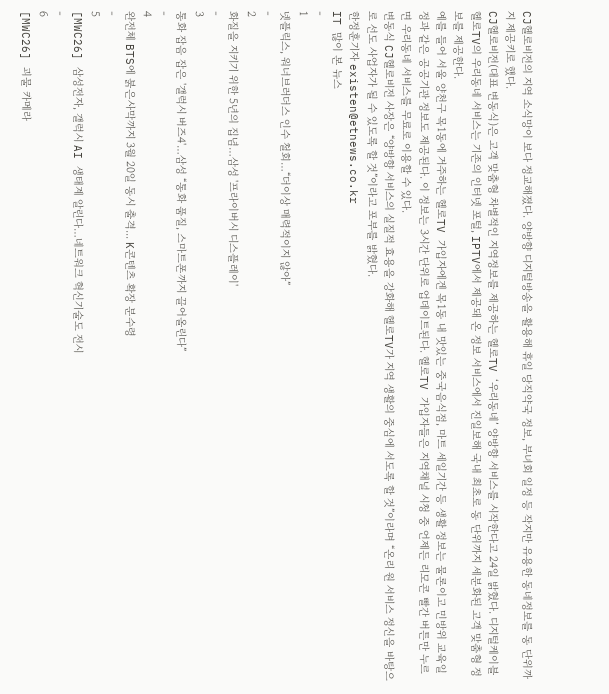CJ헬로비전의 지역 소식망이 보다 정교해졌다. 양방향 디지털방송을 활용해 휴일 당직약국 정보, 부녀회 일정 등 작지만 유용한 동네정보를 동 단위까지 제공키로 했다.
CJ헬로비전(대표 변동식)은 고객 맞춤형 차별적인 지역정보를 제공하는 헬로TV ‘우리동네’ 양방향 서비스를 시작한다고 24일 밝혔다. 디지털케이블 헬로TV의 우리동네 서비스는 기존의 인터넷 포털, IPTV에서 제공돼 온 정보 서비스에서 진일보해 국내 최초로 동 단위까지 세분화된 고객 맞춤형 정보를 제공한다.
예를 들어 서울 양천구 목1동에 거주하는 헬로TV 가입자에겐 목1동 내 맛있는 중국음식점, 마트 세일기간 등 생활 정보는 물론이고 민방위 교육일정과 같은 공공기관 정보도 제공된다. 이 정보는 3시간 단위로 업데이트된다. 헬로TV 가입자들은 지역채널 시청 중 언제든 리모콘 빨간 버튼만 누르면 우리동네 서비스를 무료로 이용할 수 있다.
변동식 CJ헬로비전 사장은 “양방향 서비스의 실질적 효용을 강화해 헬로TV가 지역 생활의 중심에 서도록 할 것”이라며 “온리 원 서비스 정신을 바탕으로 선도 사업자가 될 수 있도록 할 것”이라고 포부를 밝혔다.
한정훈기자 existen@etnews.co.kr
IT 많이 본 뉴스
-
1
넷플릭스, 워너브러더스 인수 철회…“더이상 매력적이지 않아”
-
2
화질을 지키기 위한 5년의 집념…삼성 '프라이버시 디스플레이'
-
3
통화 잡음 잡은 '갤럭시 버즈4'…삼성 “통화 품질, 스마트폰까지 끌어올린다”
-
4
완전체 BTS에 붉은사막까지 3월 20일 동시 출격... K콘텐츠 확장 분수령
-
5
[MWC26] 삼성전자, 갤럭시 AI 생태계 알린다…네트워크 혁신기술도 전시
-
6
[MWC26] 괴물 카메라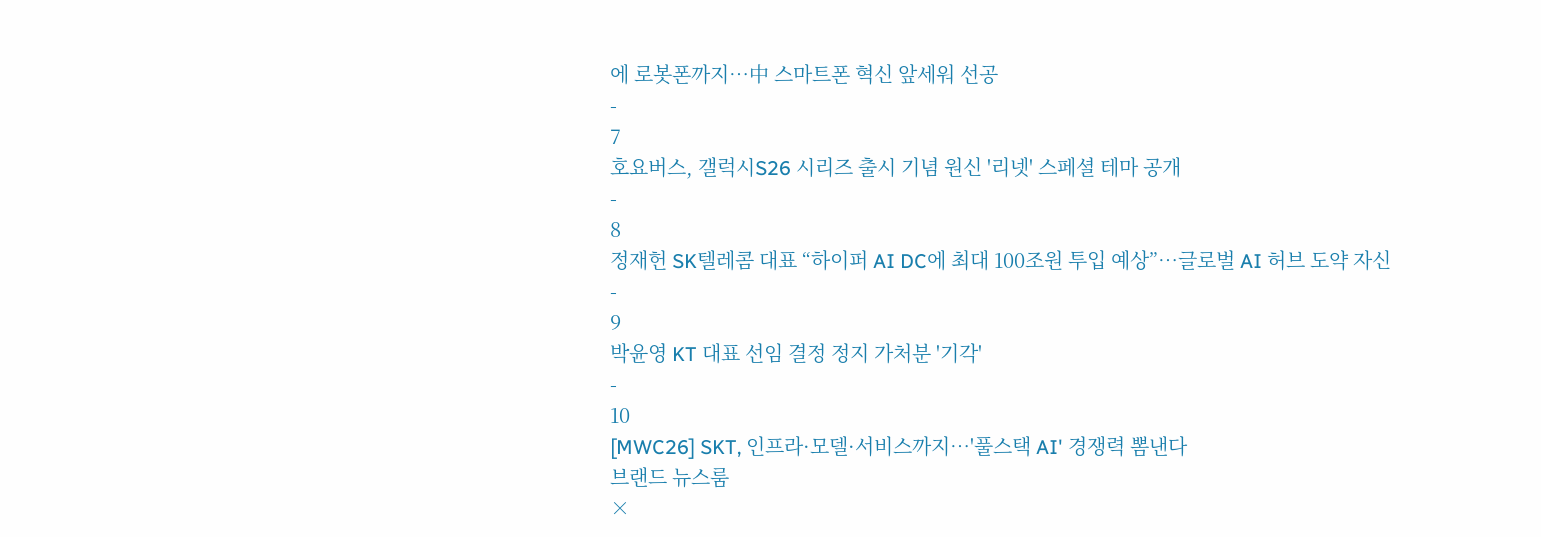에 로봇폰까지…中 스마트폰 혁신 앞세워 선공
-
7
호요버스, 갤럭시S26 시리즈 출시 기념 원신 '리넷' 스페셜 테마 공개
-
8
정재헌 SK텔레콤 대표 “하이퍼 AI DC에 최대 100조원 투입 예상”…글로벌 AI 허브 도약 자신
-
9
박윤영 KT 대표 선임 결정 정지 가처분 '기각'
-
10
[MWC26] SKT, 인프라·모델·서비스까지…'풀스택 AI' 경쟁력 뽐낸다
브랜드 뉴스룸
×